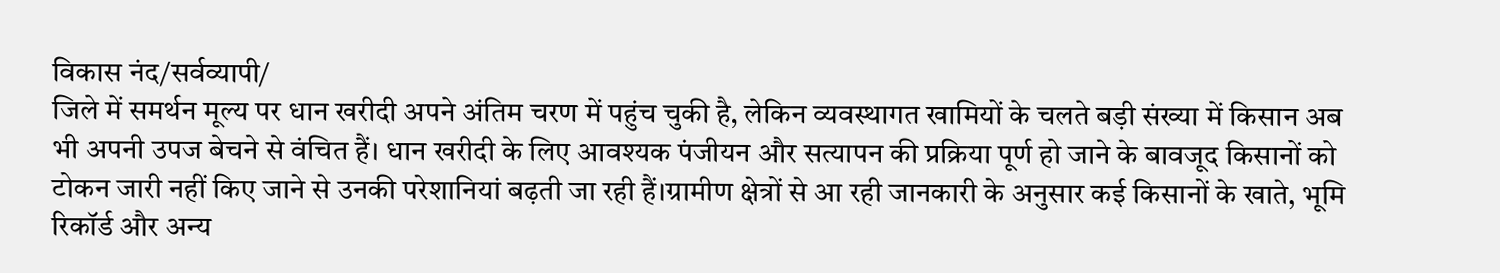विकास नंद/सर्वव्यापी/
जिले में समर्थन मूल्य पर धान खरीदी अपने अंतिम चरण में पहुंच चुकी है, लेकिन व्यवस्थागत खामियों के चलते बड़ी संख्या में किसान अब भी अपनी उपज बेचने से वंचित हैं। धान खरीदी के लिए आवश्यक पंजीयन और सत्यापन की प्रक्रिया पूर्ण हो जाने के बावजूद किसानों को टोकन जारी नहीं किए जाने से उनकी परेशानियां बढ़ती जा रही हैं।ग्रामीण क्षेत्रों से आ रही जानकारी के अनुसार कई किसानों के खाते, भूमि रिकॉर्ड और अन्य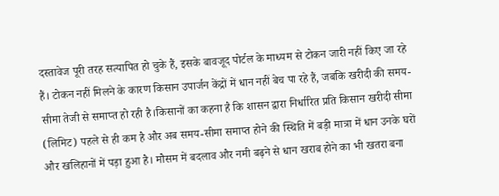दस्तावेज पूरी तरह सत्यापित हो चुके हैं, इसके बावजूद पोर्टल के माध्यम से टोकन जारी नहीं किए जा रहे हैं। टोकन नहीं मिलने के कारण किसान उपार्जन केंद्रों में धान नहीं बेच पा रहे हैं, जबकि खरीदी की समय-सीमा तेजी से समाप्त हो रही है।किसानों का कहना है कि शासन द्वारा निर्धारित प्रति किसान खरीदी सीमा (लिमिट) पहले से ही कम है और अब समय-सीमा समाप्त होने की स्थिति में बड़ी मात्रा में धान उनके घरों और खलिहानों में पड़ा हुआ है। मौसम में बदलाव और नमी बढ़ने से धान खराब होने का भी खतरा बना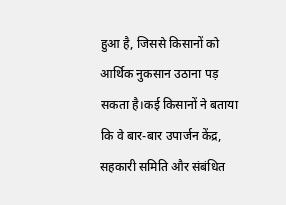हुआ है, जिससे किसानों को आर्थिक नुकसान उठाना पड़ सकता है।कई किसानों ने बताया कि वे बार-बार उपार्जन केंद्र, सहकारी समिति और संबंधित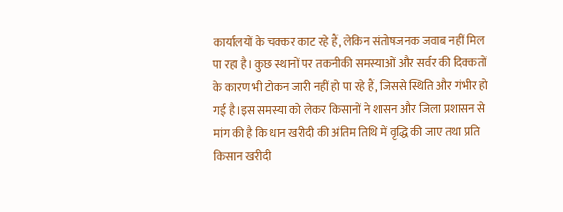कार्यालयों के चक्कर काट रहे हैं, लेकिन संतोषजनक जवाब नहीं मिल पा रहा है। कुछ स्थानों पर तकनीकी समस्याओं और सर्वर की दिक्कतों के कारण भी टोकन जारी नहीं हो पा रहे हैं, जिससे स्थिति और गंभीर हो गई है।इस समस्या को लेकर किसानों ने शासन और जिला प्रशासन से मांग की है कि धान खरीदी की अंतिम तिथि में वृद्धि की जाए तथा प्रति किसान खरीदी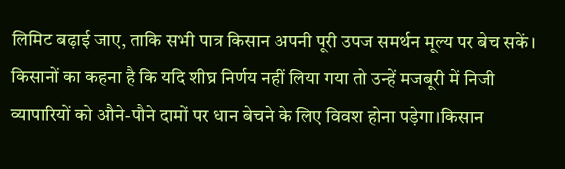लिमिट बढ़ाई जाए, ताकि सभी पात्र किसान अपनी पूरी उपज समर्थन मूल्य पर बेच सकें। किसानों का कहना है कि यदि शीघ्र निर्णय नहीं लिया गया तो उन्हें मजबूरी में निजी व्यापारियों को औने-पौने दामों पर धान बेचने के लिए विवश होना पड़ेगा।किसान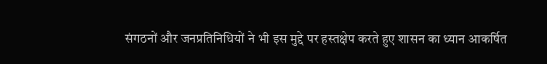संगठनों और जनप्रतिनिधियों ने भी इस मुद्दे पर हस्तक्षेप करते हुए शासन का ध्यान आकर्षित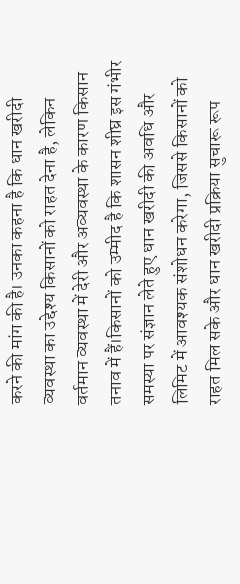करने की मांग की है। उनका कहना है कि धान खरीदी व्यवस्था का उद्देश्य किसानों को राहत देना है, लेकिन वर्तमान व्यवस्था में देरी और अव्यवस्था के कारण किसान तनाव में हैं।किसानों को उम्मीद है कि शासन शीघ्र इस गंभीर समस्या पर संज्ञान लेते हुए धान खरीदी की अवधि और लिमिट में आवश्यक संशोधन करेगा, जिससे किसानों को राहत मिल सके और धान खरीदी प्रक्रिया सुचारू रूप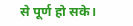से पूर्ण हो सके।